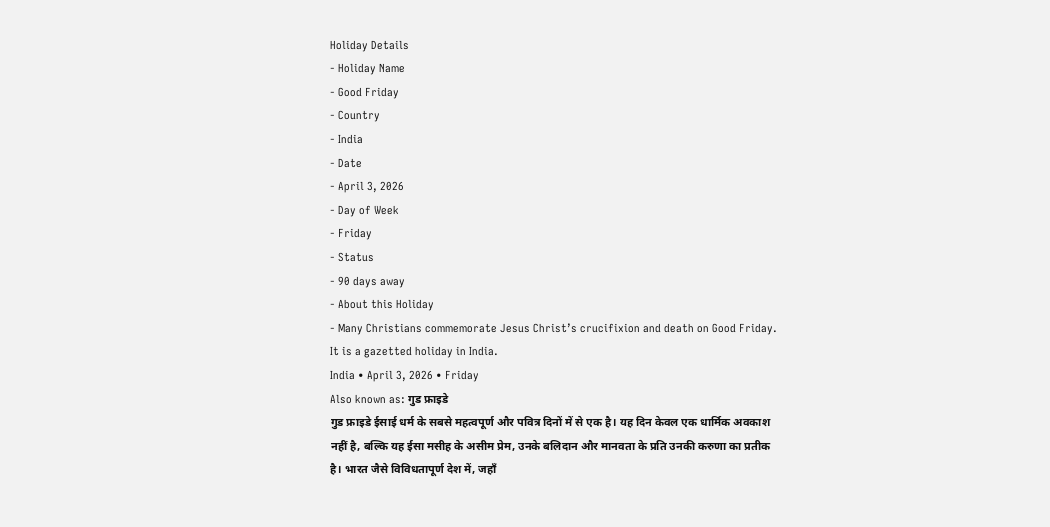Holiday Details
- Holiday Name
- Good Friday
- Country
- India
- Date
- April 3, 2026
- Day of Week
- Friday
- Status
- 90 days away
- About this Holiday
- Many Christians commemorate Jesus Christ’s crucifixion and death on Good Friday. It is a gazetted holiday in India.
India • April 3, 2026 • Friday
Also known as: गुड फ्राइडे
गुड फ्राइडे ईसाई धर्म के सबसे महत्वपूर्ण और पवित्र दिनों में से एक है। यह दिन केवल एक धार्मिक अवकाश नहीं है, बल्कि यह ईसा मसीह के असीम प्रेम, उनके बलिदान और मानवता के प्रति उनकी करुणा का प्रतीक है। भारत जैसे विविधतापूर्ण देश में, जहाँ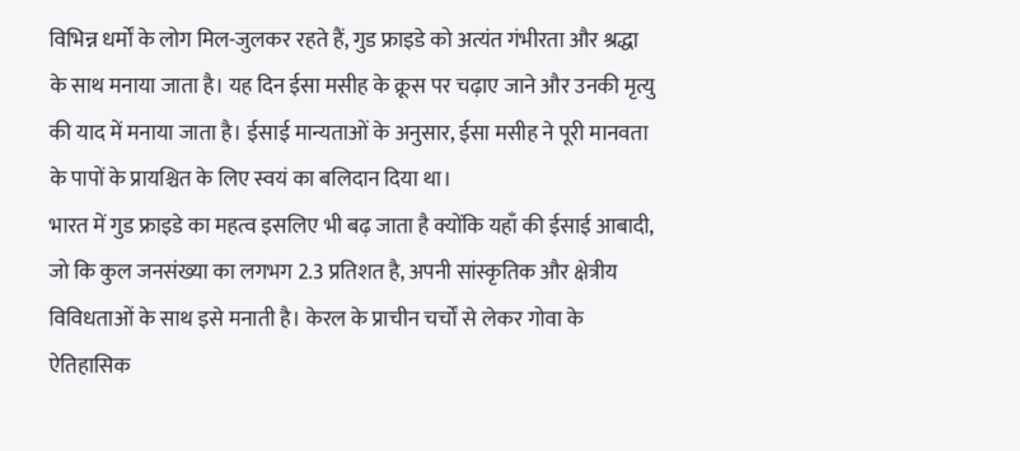विभिन्न धर्मों के लोग मिल-जुलकर रहते हैं, गुड फ्राइडे को अत्यंत गंभीरता और श्रद्धा के साथ मनाया जाता है। यह दिन ईसा मसीह के क्रूस पर चढ़ाए जाने और उनकी मृत्यु की याद में मनाया जाता है। ईसाई मान्यताओं के अनुसार, ईसा मसीह ने पूरी मानवता के पापों के प्रायश्चित के लिए स्वयं का बलिदान दिया था।
भारत में गुड फ्राइडे का महत्व इसलिए भी बढ़ जाता है क्योंकि यहाँ की ईसाई आबादी, जो कि कुल जनसंख्या का लगभग 2.3 प्रतिशत है, अपनी सांस्कृतिक और क्षेत्रीय विविधताओं के साथ इसे मनाती है। केरल के प्राचीन चर्चों से लेकर गोवा के ऐतिहासिक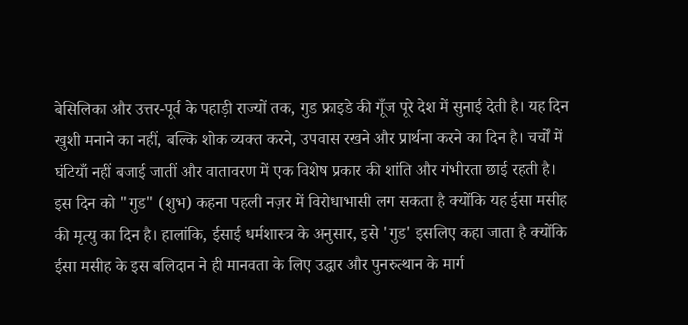बेसिलिका और उत्तर-पूर्व के पहाड़ी राज्यों तक, गुड फ्राइडे की गूँज पूरे देश में सुनाई देती है। यह दिन खुशी मनाने का नहीं, बल्कि शोक व्यक्त करने, उपवास रखने और प्रार्थना करने का दिन है। चर्चों में घंटियाँ नहीं बजाई जातीं और वातावरण में एक विशेष प्रकार की शांति और गंभीरता छाई रहती है।
इस दिन को "गुड" (शुभ) कहना पहली नज़र में विरोधाभासी लग सकता है क्योंकि यह ईसा मसीह की मृत्यु का दिन है। हालांकि, ईसाई धर्मशास्त्र के अनुसार, इसे 'गुड' इसलिए कहा जाता है क्योंकि ईसा मसीह के इस बलिदान ने ही मानवता के लिए उद्धार और पुनरुत्थान के मार्ग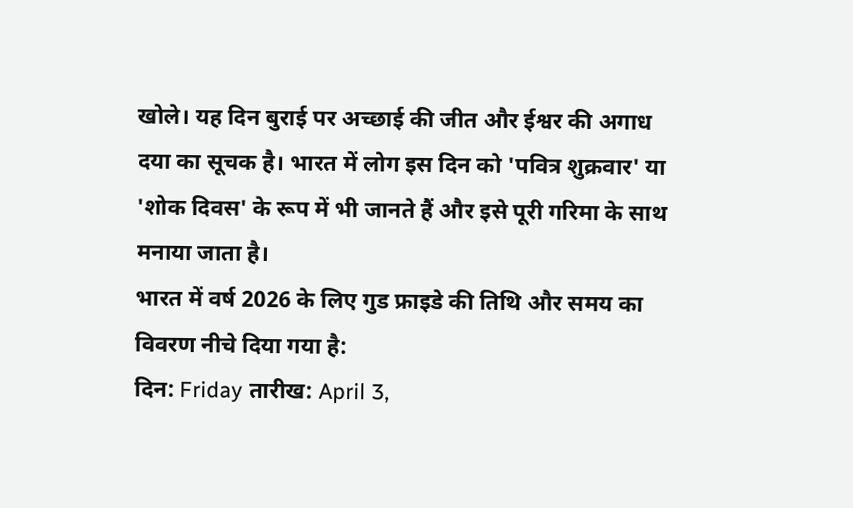खोले। यह दिन बुराई पर अच्छाई की जीत और ईश्वर की अगाध दया का सूचक है। भारत में लोग इस दिन को 'पवित्र शुक्रवार' या 'शोक दिवस' के रूप में भी जानते हैं और इसे पूरी गरिमा के साथ मनाया जाता है।
भारत में वर्ष 2026 के लिए गुड फ्राइडे की तिथि और समय का विवरण नीचे दिया गया है:
दिन: Friday तारीख: April 3,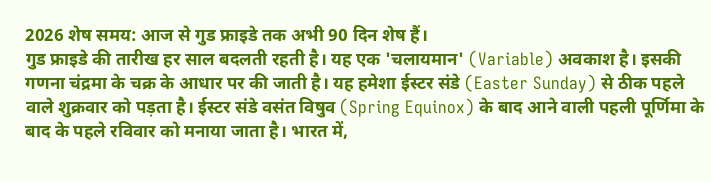2026 शेष समय: आज से गुड फ्राइडे तक अभी 90 दिन शेष हैं।
गुड फ्राइडे की तारीख हर साल बदलती रहती है। यह एक 'चलायमान' (Variable) अवकाश है। इसकी गणना चंद्रमा के चक्र के आधार पर की जाती है। यह हमेशा ईस्टर संडे (Easter Sunday) से ठीक पहले वाले शुक्रवार को पड़ता है। ईस्टर संडे वसंत विषुव (Spring Equinox) के बाद आने वाली पहली पूर्णिमा के बाद के पहले रविवार को मनाया जाता है। भारत में,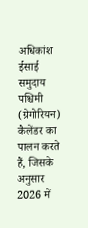अधिकांश ईसाई समुदाय पश्चिमी (ग्रेगोरियन) कैलेंडर का पालन करते हैं, जिसके अनुसार 2026 में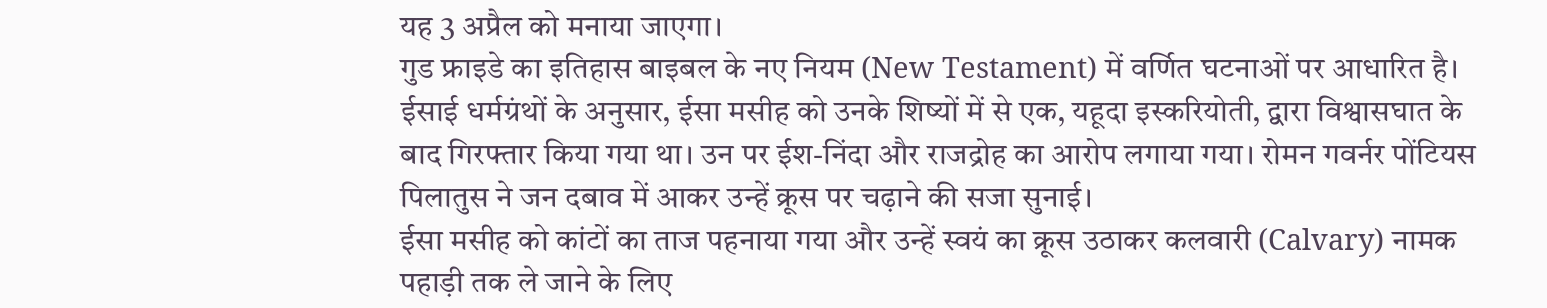यह 3 अप्रैल को मनाया जाएगा।
गुड फ्राइडे का इतिहास बाइबल के नए नियम (New Testament) में वर्णित घटनाओं पर आधारित है। ईसाई धर्मग्रंथों के अनुसार, ईसा मसीह को उनके शिष्यों में से एक, यहूदा इस्करियोती, द्वारा विश्वासघात के बाद गिरफ्तार किया गया था। उन पर ईश-निंदा और राजद्रोह का आरोप लगाया गया। रोमन गवर्नर पोंटियस पिलातुस ने जन दबाव में आकर उन्हें क्रूस पर चढ़ाने की सजा सुनाई।
ईसा मसीह को कांटों का ताज पहनाया गया और उन्हें स्वयं का क्रूस उठाकर कलवारी (Calvary) नामक पहाड़ी तक ले जाने के लिए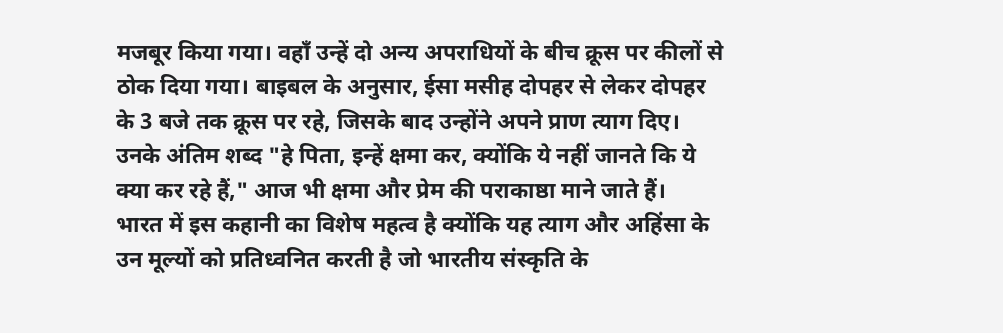मजबूर किया गया। वहाँ उन्हें दो अन्य अपराधियों के बीच क्रूस पर कीलों से ठोक दिया गया। बाइबल के अनुसार, ईसा मसीह दोपहर से लेकर दोपहर के 3 बजे तक क्रूस पर रहे, जिसके बाद उन्होंने अपने प्राण त्याग दिए। उनके अंतिम शब्द "हे पिता, इन्हें क्षमा कर, क्योंकि ये नहीं जानते कि ये क्या कर रहे हैं," आज भी क्षमा और प्रेम की पराकाष्ठा माने जाते हैं।
भारत में इस कहानी का विशेष महत्व है क्योंकि यह त्याग और अहिंसा के उन मूल्यों को प्रतिध्वनित करती है जो भारतीय संस्कृति के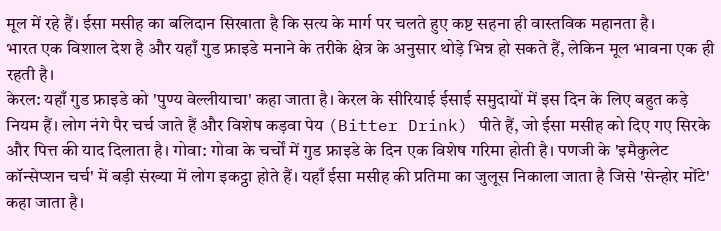मूल में रहे हैं। ईसा मसीह का बलिदान सिखाता है कि सत्य के मार्ग पर चलते हुए कष्ट सहना ही वास्तविक महानता है।
भारत एक विशाल देश है और यहाँ गुड फ्राइडे मनाने के तरीके क्षेत्र के अनुसार थोड़े भिन्न हो सकते हैं, लेकिन मूल भावना एक ही रहती है।
केरल: यहाँ गुड फ्राइडे को 'पुण्य वेल्लीयाचा' कहा जाता है। केरल के सीरियाई ईसाई समुदायों में इस दिन के लिए बहुत कड़े नियम हैं। लोग नंगे पैर चर्च जाते हैं और विशेष कड़वा पेय (Bitter Drink) पीते हैं, जो ईसा मसीह को दिए गए सिरके और पित्त की याद दिलाता है। गोवा: गोवा के चर्चों में गुड फ्राइडे के दिन एक विशेष गरिमा होती है। पणजी के 'इमैकुलेट कॉन्सेप्शन चर्च' में बड़ी संख्या में लोग इकट्ठा होते हैं। यहाँ ईसा मसीह की प्रतिमा का जुलूस निकाला जाता है जिसे 'सेन्होर मोंटे' कहा जाता है।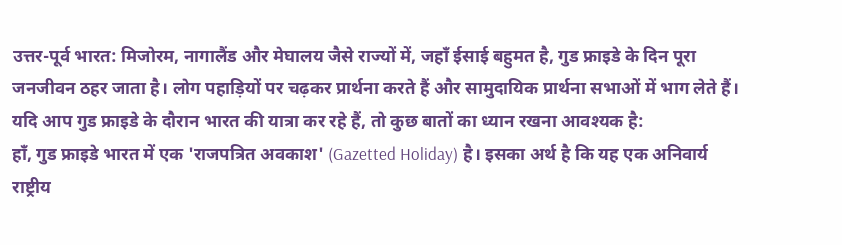उत्तर-पूर्व भारत: मिजोरम, नागालैंड और मेघालय जैसे राज्यों में, जहाँ ईसाई बहुमत है, गुड फ्राइडे के दिन पूरा जनजीवन ठहर जाता है। लोग पहाड़ियों पर चढ़कर प्रार्थना करते हैं और सामुदायिक प्रार्थना सभाओं में भाग लेते हैं।
यदि आप गुड फ्राइडे के दौरान भारत की यात्रा कर रहे हैं, तो कुछ बातों का ध्यान रखना आवश्यक है:
हाँ, गुड फ्राइडे भारत में एक 'राजपत्रित अवकाश' (Gazetted Holiday) है। इसका अर्थ है कि यह एक अनिवार्य राष्ट्रीय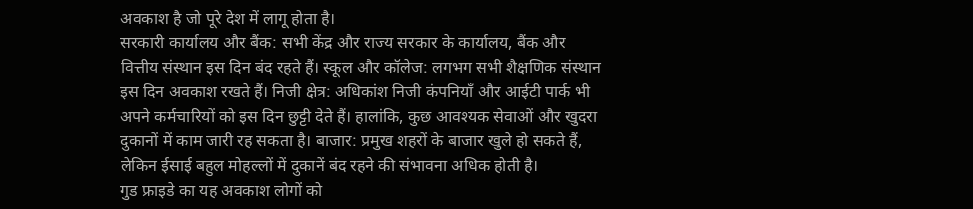अवकाश है जो पूरे देश में लागू होता है।
सरकारी कार्यालय और बैंक: सभी केंद्र और राज्य सरकार के कार्यालय, बैंक और वित्तीय संस्थान इस दिन बंद रहते हैं। स्कूल और कॉलेज: लगभग सभी शैक्षणिक संस्थान इस दिन अवकाश रखते हैं। निजी क्षेत्र: अधिकांश निजी कंपनियाँ और आईटी पार्क भी अपने कर्मचारियों को इस दिन छुट्टी देते हैं। हालांकि, कुछ आवश्यक सेवाओं और खुदरा दुकानों में काम जारी रह सकता है। बाजार: प्रमुख शहरों के बाजार खुले हो सकते हैं, लेकिन ईसाई बहुल मोहल्लों में दुकानें बंद रहने की संभावना अधिक होती है।
गुड फ्राइडे का यह अवकाश लोगों को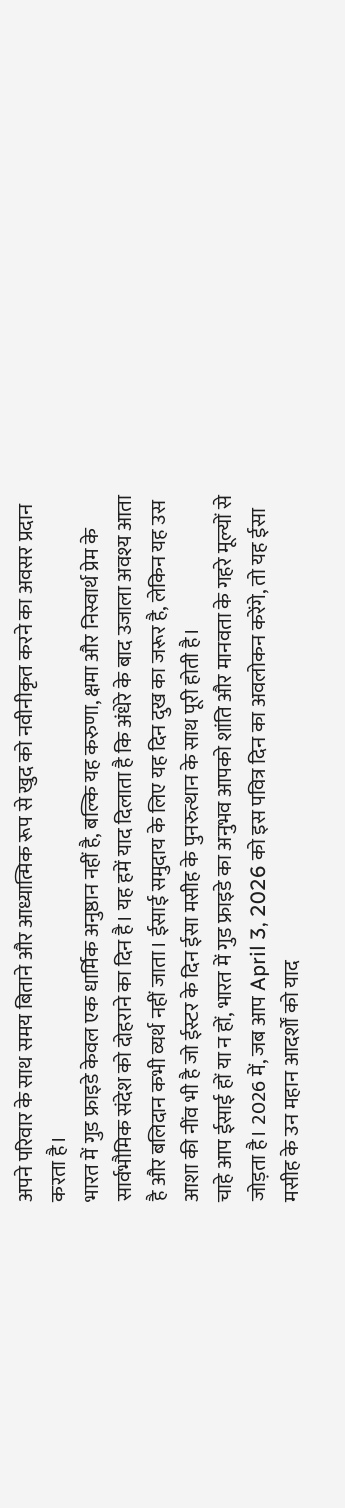अपने परिवार के साथ समय बिताने और आध्यात्मिक रूप से खुद को नवीनीकृत करने का अवसर प्रदान करता है।
भारत में गुड फ्राइडे केवल एक धार्मिक अनुष्ठान नहीं है, बल्कि यह करुणा, क्षमा और निस्वार्थ प्रेम के सार्वभौमिक संदेश को दोहराने का दिन है। यह हमें याद दिलाता है कि अंधेरे के बाद उजाला अवश्य आता है और बलिदान कभी व्यर्थ नहीं जाता। ईसाई समुदाय के लिए यह दिन दुख का जरूर है, लेकिन यह उस आशा की नींव भी है जो ईस्टर के दिन ईसा मसीह के पुनरुत्थान के साथ पूरी होती है।
चाहे आप ईसाई हों या न हों, भारत में गुड फ्राइडे का अनुभव आपको शांति और मानवता के गहरे मूल्यों से जोड़ता है। 2026 में, जब आप April 3, 2026 को इस पवित्र दिन का अवलोकन करेंगे, तो यह ईसा मसीह के उन महान आदर्शों को याद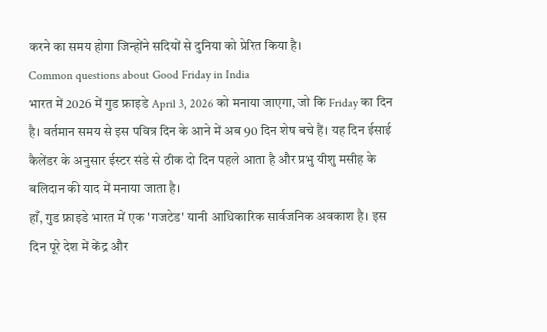करने का समय होगा जिन्होंने सदियों से दुनिया को प्रेरित किया है।
Common questions about Good Friday in India
भारत में 2026 में गुड फ्राइडे April 3, 2026 को मनाया जाएगा, जो कि Friday का दिन है। वर्तमान समय से इस पवित्र दिन के आने में अब 90 दिन शेष बचे हैं। यह दिन ईसाई कैलेंडर के अनुसार ईस्टर संडे से ठीक दो दिन पहले आता है और प्रभु यीशु मसीह के बलिदान की याद में मनाया जाता है।
हाँ, गुड फ्राइडे भारत में एक 'गजटेड' यानी आधिकारिक सार्वजनिक अवकाश है। इस दिन पूरे देश में केंद्र और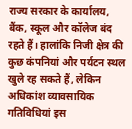राज्य सरकार के कार्यालय, बैंक, स्कूल और कॉलेज बंद रहते हैं। हालांकि निजी क्षेत्र की कुछ कंपनियां और पर्यटन स्थल खुले रह सकते हैं, लेकिन अधिकांश व्यावसायिक गतिविधियां इस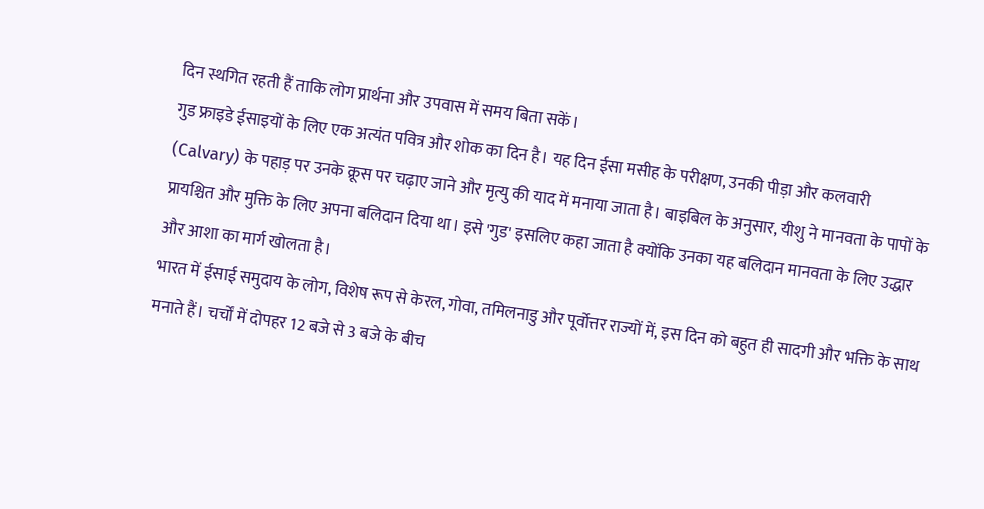दिन स्थगित रहती हैं ताकि लोग प्रार्थना और उपवास में समय बिता सकें।
गुड फ्राइडे ईसाइयों के लिए एक अत्यंत पवित्र और शोक का दिन है। यह दिन ईसा मसीह के परीक्षण, उनकी पीड़ा और कलवारी (Calvary) के पहाड़ पर उनके क्रूस पर चढ़ाए जाने और मृत्यु की याद में मनाया जाता है। बाइबिल के अनुसार, यीशु ने मानवता के पापों के प्रायश्चित और मुक्ति के लिए अपना बलिदान दिया था। इसे 'गुड' इसलिए कहा जाता है क्योंकि उनका यह बलिदान मानवता के लिए उद्धार और आशा का मार्ग खोलता है।
भारत में ईसाई समुदाय के लोग, विशेष रूप से केरल, गोवा, तमिलनाडु और पूर्वोत्तर राज्यों में, इस दिन को बहुत ही सादगी और भक्ति के साथ मनाते हैं। चर्चों में दोपहर 12 बजे से 3 बजे के बीच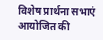विशेष प्रार्थना सभाएं आयोजित की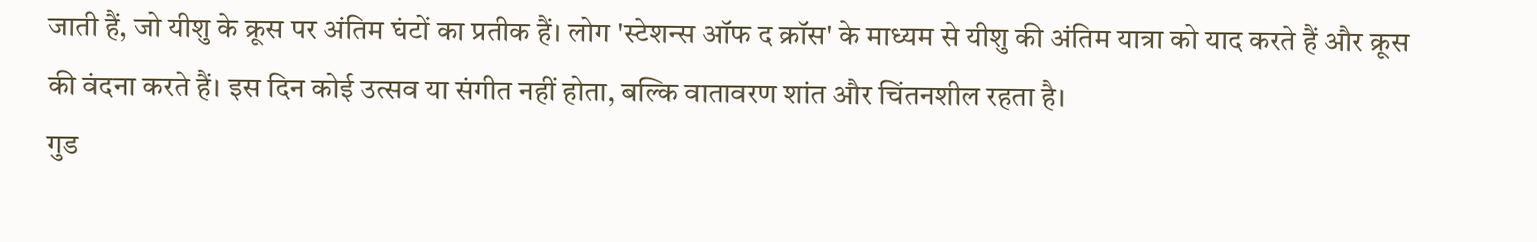जाती हैं, जो यीशु के क्रूस पर अंतिम घंटों का प्रतीक हैं। लोग 'स्टेशन्स ऑफ द क्रॉस' के माध्यम से यीशु की अंतिम यात्रा को याद करते हैं और क्रूस की वंदना करते हैं। इस दिन कोई उत्सव या संगीत नहीं होता, बल्कि वातावरण शांत और चिंतनशील रहता है।
गुड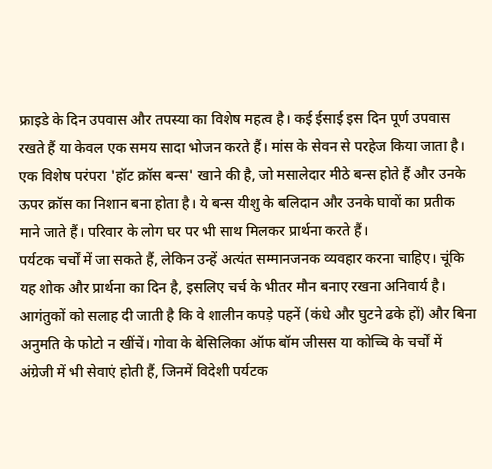फ्राइडे के दिन उपवास और तपस्या का विशेष महत्व है। कई ईसाई इस दिन पूर्ण उपवास रखते हैं या केवल एक समय सादा भोजन करते हैं। मांस के सेवन से परहेज किया जाता है। एक विशेष परंपरा 'हॉट क्रॉस बन्स' खाने की है, जो मसालेदार मीठे बन्स होते हैं और उनके ऊपर क्रॉस का निशान बना होता है। ये बन्स यीशु के बलिदान और उनके घावों का प्रतीक माने जाते हैं। परिवार के लोग घर पर भी साथ मिलकर प्रार्थना करते हैं।
पर्यटक चर्चों में जा सकते हैं, लेकिन उन्हें अत्यंत सम्मानजनक व्यवहार करना चाहिए। चूंकि यह शोक और प्रार्थना का दिन है, इसलिए चर्च के भीतर मौन बनाए रखना अनिवार्य है। आगंतुकों को सलाह दी जाती है कि वे शालीन कपड़े पहनें (कंधे और घुटने ढके हों) और बिना अनुमति के फोटो न खींचें। गोवा के बेसिलिका ऑफ बॉम जीसस या कोच्चि के चर्चों में अंग्रेजी में भी सेवाएं होती हैं, जिनमें विदेशी पर्यटक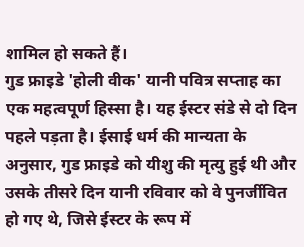शामिल हो सकते हैं।
गुड फ्राइडे 'होली वीक' यानी पवित्र सप्ताह का एक महत्वपूर्ण हिस्सा है। यह ईस्टर संडे से दो दिन पहले पड़ता है। ईसाई धर्म की मान्यता के अनुसार, गुड फ्राइडे को यीशु की मृत्यु हुई थी और उसके तीसरे दिन यानी रविवार को वे पुनर्जीवित हो गए थे, जिसे ईस्टर के रूप में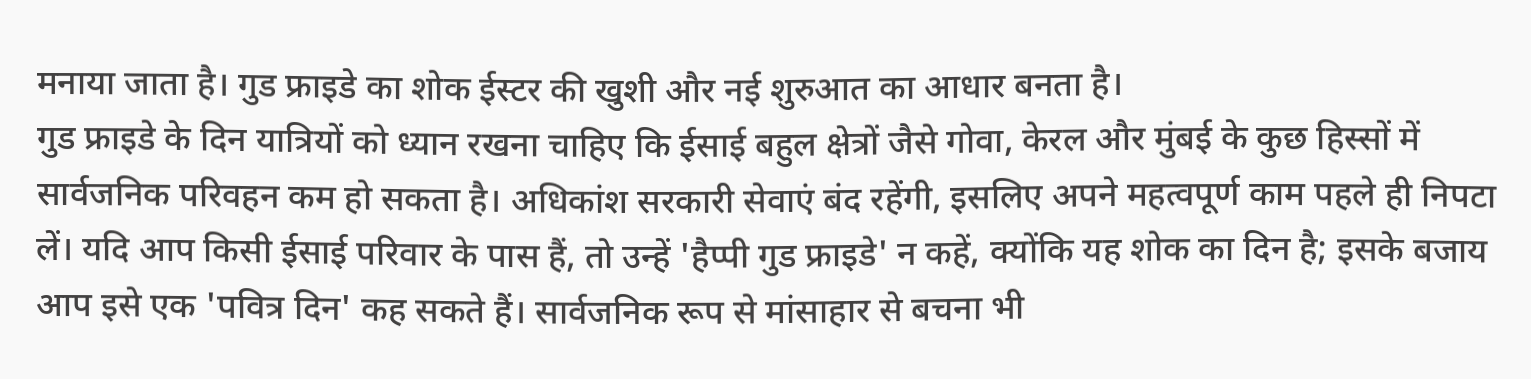मनाया जाता है। गुड फ्राइडे का शोक ईस्टर की खुशी और नई शुरुआत का आधार बनता है।
गुड फ्राइडे के दिन यात्रियों को ध्यान रखना चाहिए कि ईसाई बहुल क्षेत्रों जैसे गोवा, केरल और मुंबई के कुछ हिस्सों में सार्वजनिक परिवहन कम हो सकता है। अधिकांश सरकारी सेवाएं बंद रहेंगी, इसलिए अपने महत्वपूर्ण काम पहले ही निपटा लें। यदि आप किसी ईसाई परिवार के पास हैं, तो उन्हें 'हैप्पी गुड फ्राइडे' न कहें, क्योंकि यह शोक का दिन है; इसके बजाय आप इसे एक 'पवित्र दिन' कह सकते हैं। सार्वजनिक रूप से मांसाहार से बचना भी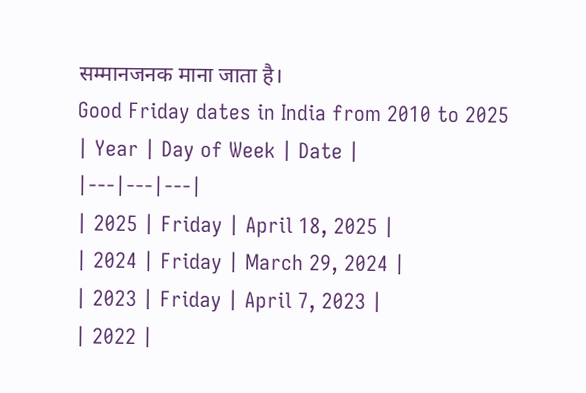सम्मानजनक माना जाता है।
Good Friday dates in India from 2010 to 2025
| Year | Day of Week | Date |
|---|---|---|
| 2025 | Friday | April 18, 2025 |
| 2024 | Friday | March 29, 2024 |
| 2023 | Friday | April 7, 2023 |
| 2022 |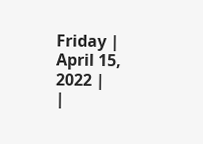Friday | April 15, 2022 |
|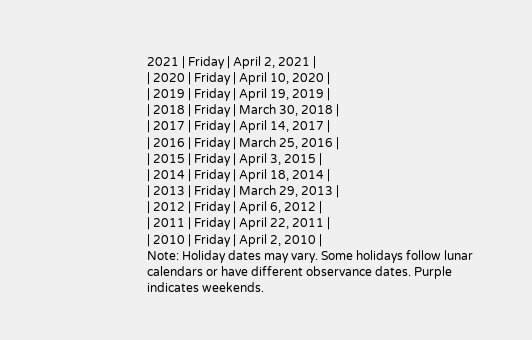2021 | Friday | April 2, 2021 |
| 2020 | Friday | April 10, 2020 |
| 2019 | Friday | April 19, 2019 |
| 2018 | Friday | March 30, 2018 |
| 2017 | Friday | April 14, 2017 |
| 2016 | Friday | March 25, 2016 |
| 2015 | Friday | April 3, 2015 |
| 2014 | Friday | April 18, 2014 |
| 2013 | Friday | March 29, 2013 |
| 2012 | Friday | April 6, 2012 |
| 2011 | Friday | April 22, 2011 |
| 2010 | Friday | April 2, 2010 |
Note: Holiday dates may vary. Some holidays follow lunar calendars or have different observance dates. Purple indicates weekends.